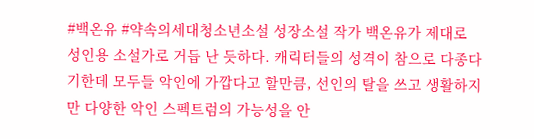#백온유 #약속의세대청소년소설 성장소설 작가 백온유가 제대로 성인용 소설가로 거듭 난 듯하다. 캐릭터들의 성격이 참으로 다종다기한데 모두들 악인에 가깝다고 할만큼, 선인의 탈을 쓰고 생활하지만 다양한 악인 스펙트럼의 가능성을 안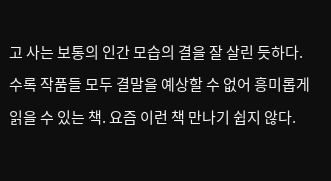고 사는 보통의 인간 모습의 결을 잘 살린 듯하다. 수록 작품들 모두 결말을 예상할 수 없어 흥미롭게 읽을 수 있는 책. 요즘 이런 책 만나기 쉽지 않다.